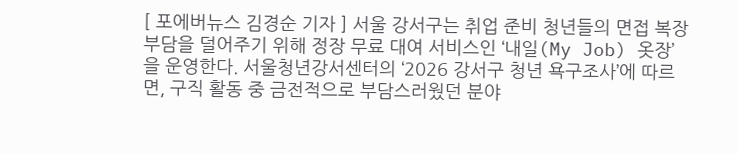[ 포에버뉴스 김경순 기자 ] 서울 강서구는 취업 준비 청년들의 면접 복장 부담을 덜어주기 위해 정장 무료 대여 서비스인 ‘내일(My Job) 옷장’을 운영한다. 서울청년강서센터의 ‘2026 강서구 청년 욕구조사’에 따르면, 구직 활동 중 금전적으로 부담스러웠던 분야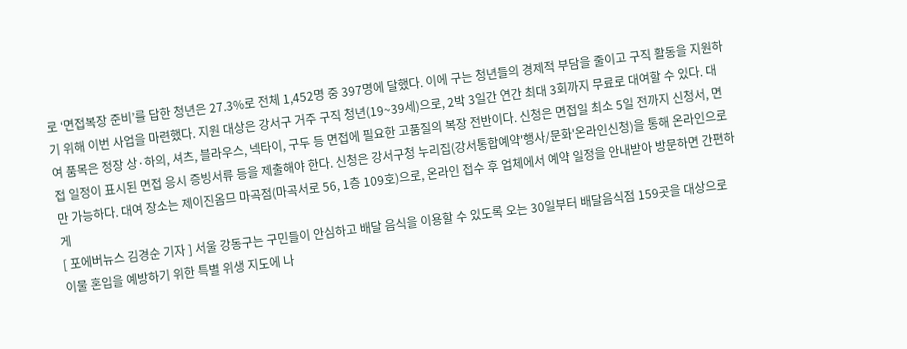로 ‘면접복장 준비’를 답한 청년은 27.3%로 전체 1,452명 중 397명에 달했다. 이에 구는 청년들의 경제적 부담을 줄이고 구직 활동을 지원하기 위해 이번 사업을 마련했다. 지원 대상은 강서구 거주 구직 청년(19~39세)으로, 2박 3일간 연간 최대 3회까지 무료로 대여할 수 있다. 대여 품목은 정장 상·하의, 셔츠, 블라우스, 넥타이, 구두 등 면접에 필요한 고품질의 복장 전반이다. 신청은 면접일 최소 5일 전까지 신청서, 면접 일정이 표시된 면접 응시 증빙서류 등을 제출해야 한다. 신청은 강서구청 누리집(강서통합예약'행사/문화'온라인신청)을 통해 온라인으로만 가능하다. 대여 장소는 제이진옴므 마곡점(마곡서로 56, 1층 109호)으로, 온라인 접수 후 업체에서 예약 일정을 안내받아 방문하면 간편하게
[ 포에버뉴스 김경순 기자 ] 서울 강동구는 구민들이 안심하고 배달 음식을 이용할 수 있도록 오는 30일부터 배달음식점 159곳을 대상으로 이물 혼입을 예방하기 위한 특별 위생 지도에 나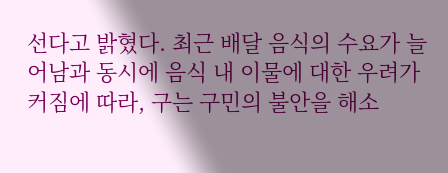선다고 밝혔다. 최근 배달 음식의 수요가 늘어남과 동시에 음식 내 이물에 대한 우려가 커짐에 따라, 구는 구민의 불안을 해소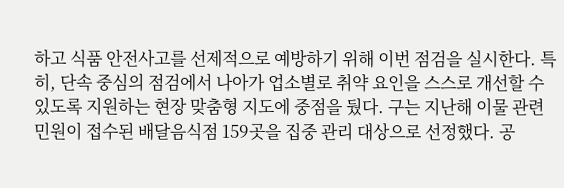하고 식품 안전사고를 선제적으로 예방하기 위해 이번 점검을 실시한다. 특히, 단속 중심의 점검에서 나아가 업소별로 취약 요인을 스스로 개선할 수 있도록 지원하는 현장 맞춤형 지도에 중점을 뒀다. 구는 지난해 이물 관련 민원이 접수된 배달음식점 159곳을 집중 관리 대상으로 선정했다. 공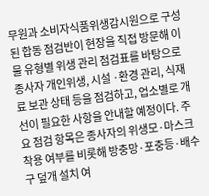무원과 소비자식품위생감시원으로 구성된 합동 점검반이 현장을 직접 방문해 이물 유형별 위생 관리 점검표를 바탕으로 종사자 개인위생, 시설 ·환경 관리, 식재료 보관 상태 등을 점검하고, 업소별로 개선이 필요한 사항을 안내할 예정이다. 주요 점검 항목은 종사자의 위생모·마스크 착용 여부를 비롯해 방충망·포충등·배수구 덮개 설치 여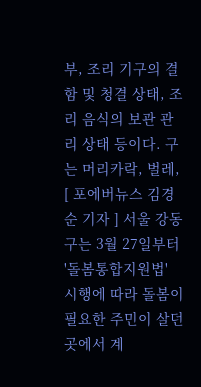부, 조리 기구의 결함 및 청결 상태, 조리 음식의 보관 관리 상태 등이다. 구는 머리카락, 벌레,
[ 포에버뉴스 김경순 기자 ] 서울 강동구는 3월 27일부터 '돌봄통합지원법' 시행에 따라 돌봄이 필요한 주민이 살던 곳에서 계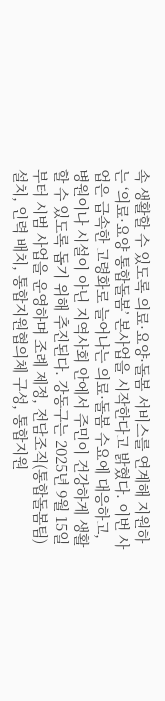속 생활할 수 있도록 의료·요양·돌봄 서비스를 연계해 지원하는 ‘의료·요양 통합돌봄’ 본사업을 시작한다고 밝혔다. 이번 사업은 급속한 고령화로 늘어나는 의료·돌봄 수요에 대응하고, 병원이나 시설이 아닌 지역사회 안에서 주민이 건강하게 생활할 수 있도록 돕기 위해 추진된다. 강동구는 2025년 9월 15일부터 시범 사업을 운영하며 조례 제정, 전담조직(통합돌봄팀) 설치, 인력 배치, 통합지원협의체 구성, 통합지원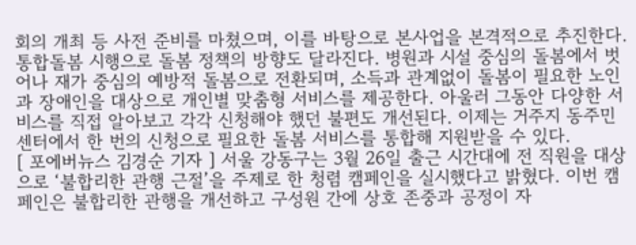회의 개최 등 사전 준비를 마쳤으며, 이를 바탕으로 본사업을 본격적으로 추진한다. 통합돌봄 시행으로 돌봄 정책의 방향도 달라진다. 병원과 시설 중심의 돌봄에서 벗어나 재가 중심의 예방적 돌봄으로 전환되며, 소득과 관계없이 돌봄이 필요한 노인과 장애인을 대상으로 개인별 맞춤형 서비스를 제공한다. 아울러 그동안 다양한 서비스를 직접 알아보고 각각 신청해야 했던 불편도 개선된다. 이제는 거주지 동주민센터에서 한 번의 신청으로 필요한 돌봄 서비스를 통합해 지원받을 수 있다.
[ 포에버뉴스 김경순 기자 ] 서울 강동구는 3월 26일 출근 시간대에 전 직원을 대상으로 ‘불합리한 관행 근절’을 주제로 한 청렴 캠페인을 실시했다고 밝혔다. 이번 캠페인은 불합리한 관행을 개선하고 구성원 간에 상호 존중과 공정이 자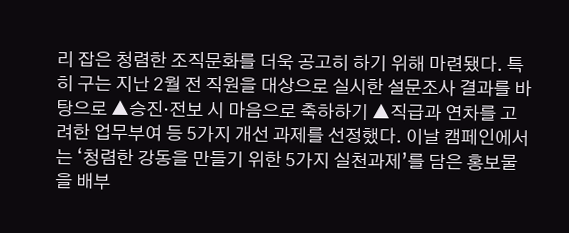리 잡은 청렴한 조직문화를 더욱 공고히 하기 위해 마련됐다. 특히 구는 지난 2월 전 직원을 대상으로 실시한 설문조사 결과를 바탕으로 ▲승진·전보 시 마음으로 축하하기 ▲직급과 연차를 고려한 업무부여 등 5가지 개선 과제를 선정했다. 이날 캠페인에서는 ‘청렴한 강동을 만들기 위한 5가지 실천과제’를 담은 홍보물을 배부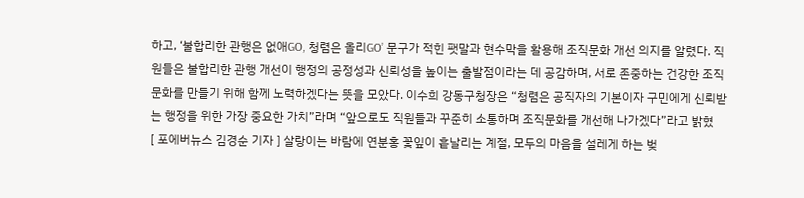하고, ‘불합리한 관행은 없애GO, 청렴은 올리GO’ 문구가 적힌 팻말과 현수막을 활용해 조직문화 개선 의지를 알렸다. 직원들은 불합리한 관행 개선이 행정의 공정성과 신뢰성을 높이는 출발점이라는 데 공감하며, 서로 존중하는 건강한 조직문화를 만들기 위해 함께 노력하겠다는 뜻을 모았다. 이수희 강동구청장은 “청렴은 공직자의 기본이자 구민에게 신뢰받는 행정을 위한 가장 중요한 가치”라며 “앞으로도 직원들과 꾸준히 소통하며 조직문화를 개선해 나가겠다”라고 밝혔
[ 포에버뉴스 김경순 기자 ] 살랑이는 바람에 연분홍 꽃잎이 흩날리는 계절, 모두의 마음을 설레게 하는 벚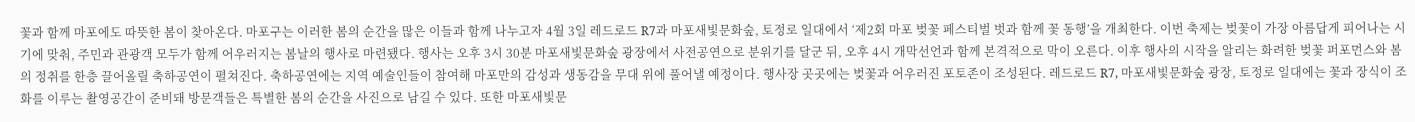꽃과 함께 마포에도 따뜻한 봄이 찾아온다. 마포구는 이러한 봄의 순간을 많은 이들과 함께 나누고자 4월 3일 레드로드 R7과 마포새빛문화숲, 토정로 일대에서 ‘제2회 마포 벚꽃 페스티벌 벗과 함께 꽃 동행’을 개최한다. 이번 축제는 벚꽃이 가장 아름답게 피어나는 시기에 맞춰, 주민과 관광객 모두가 함께 어우러지는 봄날의 행사로 마련됐다. 행사는 오후 3시 30분 마포새빛문화숲 광장에서 사전공연으로 분위기를 달군 뒤, 오후 4시 개막선언과 함께 본격적으로 막이 오른다. 이후 행사의 시작을 알리는 화려한 벚꽃 퍼포먼스와 봄의 정취를 한층 끌어올릴 축하공연이 펼쳐진다. 축하공연에는 지역 예술인들이 참여해 마포만의 감성과 생동감을 무대 위에 풀어낼 예정이다. 행사장 곳곳에는 벚꽃과 어우러진 포토존이 조성된다. 레드로드 R7, 마포새빛문화숲 광장, 토정로 일대에는 꽃과 장식이 조화를 이루는 촬영공간이 준비돼 방문객들은 특별한 봄의 순간을 사진으로 남길 수 있다. 또한 마포새빛문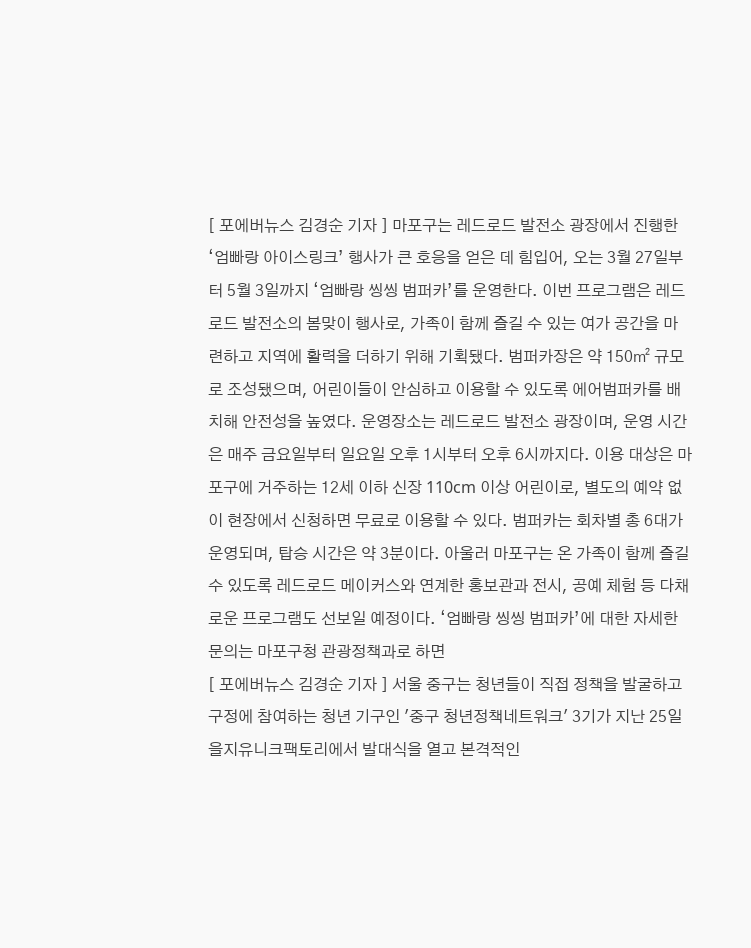[ 포에버뉴스 김경순 기자 ] 마포구는 레드로드 발전소 광장에서 진행한 ‘엄빠랑 아이스링크’ 행사가 큰 호응을 얻은 데 힘입어, 오는 3월 27일부터 5월 3일까지 ‘엄빠랑 씽씽 범퍼카’를 운영한다. 이번 프로그램은 레드로드 발전소의 봄맞이 행사로, 가족이 함께 즐길 수 있는 여가 공간을 마련하고 지역에 활력을 더하기 위해 기획됐다. 범퍼카장은 약 150㎡ 규모로 조성됐으며, 어린이들이 안심하고 이용할 수 있도록 에어범퍼카를 배치해 안전성을 높였다. 운영장소는 레드로드 발전소 광장이며, 운영 시간은 매주 금요일부터 일요일 오후 1시부터 오후 6시까지다. 이용 대상은 마포구에 거주하는 12세 이하 신장 110cm 이상 어린이로, 별도의 예약 없이 현장에서 신청하면 무료로 이용할 수 있다. 범퍼카는 회차별 총 6대가 운영되며, 탑승 시간은 약 3분이다. 아울러 마포구는 온 가족이 함께 즐길 수 있도록 레드로드 메이커스와 연계한 홍보관과 전시, 공예 체험 등 다채로운 프로그램도 선보일 예정이다. ‘엄빠랑 씽씽 범퍼카’에 대한 자세한 문의는 마포구청 관광정책과로 하면
[ 포에버뉴스 김경순 기자 ] 서울 중구는 청년들이 직접 정책을 발굴하고 구정에 참여하는 청년 기구인 '중구 청년정책네트워크' 3기가 지난 25일 을지유니크팩토리에서 발대식을 열고 본격적인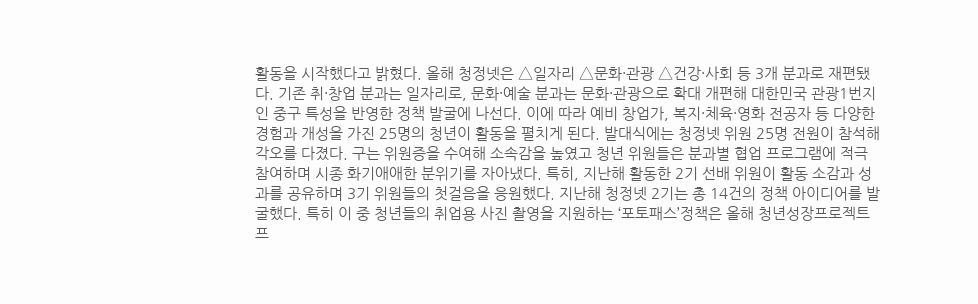활동을 시작했다고 밝혔다. 올해 청정넷은 △일자리 △문화·관광 △건강·사회 등 3개 분과로 재편됐다. 기존 취·창업 분과는 일자리로, 문화·예술 분과는 문화·관광으로 확대 개편해 대한민국 관광1번지인 중구 특성을 반영한 정책 발굴에 나선다. 이에 따라 예비 창업가, 복지·체육·영화 전공자 등 다양한 경험과 개성을 가진 25명의 청년이 활동을 펼치게 된다. 발대식에는 청정넷 위원 25명 전원이 참석해 각오를 다졌다. 구는 위원증을 수여해 소속감을 높였고 청년 위원들은 분과별 협업 프로그램에 적극 참여하며 시종 화기애애한 분위기를 자아냈다. 특히, 지난해 활동한 2기 선배 위원이 활동 소감과 성과를 공유하며 3기 위원들의 첫걸음을 응원했다. 지난해 청정넷 2기는 총 14건의 정책 아이디어를 발굴했다. 특히 이 중 청년들의 취업용 사진 촬영을 지원하는 ‘포토패스’정책은 올해 청년성장프로젝트 프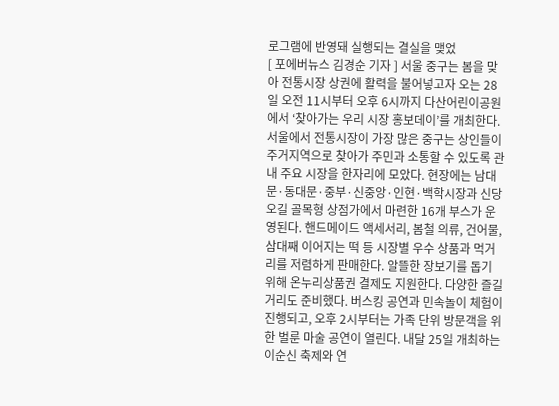로그램에 반영돼 실행되는 결실을 맺었
[ 포에버뉴스 김경순 기자 ] 서울 중구는 봄을 맞아 전통시장 상권에 활력을 불어넣고자 오는 28일 오전 11시부터 오후 6시까지 다산어린이공원에서 ‘찾아가는 우리 시장 홍보데이’를 개최한다. 서울에서 전통시장이 가장 많은 중구는 상인들이 주거지역으로 찾아가 주민과 소통할 수 있도록 관내 주요 시장을 한자리에 모았다. 현장에는 남대문·동대문·중부·신중앙·인현·백학시장과 신당오길 골목형 상점가에서 마련한 16개 부스가 운영된다. 핸드메이드 액세서리, 봄철 의류, 건어물, 삼대째 이어지는 떡 등 시장별 우수 상품과 먹거리를 저렴하게 판매한다. 알뜰한 장보기를 돕기 위해 온누리상품권 결제도 지원한다. 다양한 즐길 거리도 준비했다. 버스킹 공연과 민속놀이 체험이 진행되고, 오후 2시부터는 가족 단위 방문객을 위한 벌룬 마술 공연이 열린다. 내달 25일 개최하는 이순신 축제와 연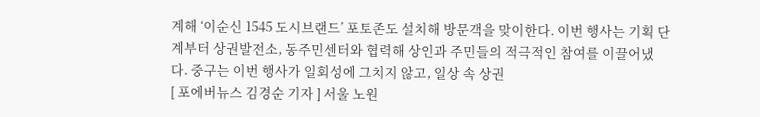계해 ‘이순신 1545 도시브랜드’ 포토존도 설치해 방문객을 맞이한다. 이번 행사는 기획 단계부터 상권발전소, 동주민센터와 협력해 상인과 주민들의 적극적인 참여를 이끌어냈다. 중구는 이번 행사가 일회성에 그치지 않고, 일상 속 상권
[ 포에버뉴스 김경순 기자 ] 서울 노원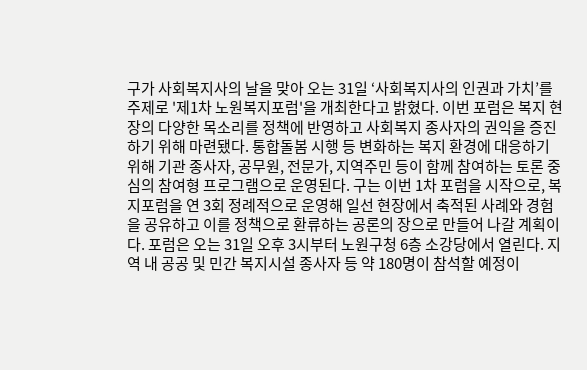구가 사회복지사의 날을 맞아 오는 31일 ‘사회복지사의 인권과 가치’를 주제로 '제1차 노원복지포럼'을 개최한다고 밝혔다. 이번 포럼은 복지 현장의 다양한 목소리를 정책에 반영하고 사회복지 종사자의 권익을 증진하기 위해 마련됐다. 통합돌봄 시행 등 변화하는 복지 환경에 대응하기 위해 기관 종사자, 공무원, 전문가, 지역주민 등이 함께 참여하는 토론 중심의 참여형 프로그램으로 운영된다. 구는 이번 1차 포럼을 시작으로, 복지포럼을 연 3회 정례적으로 운영해 일선 현장에서 축적된 사례와 경험을 공유하고 이를 정책으로 환류하는 공론의 장으로 만들어 나갈 계획이다. 포럼은 오는 31일 오후 3시부터 노원구청 6층 소강당에서 열린다. 지역 내 공공 및 민간 복지시설 종사자 등 약 180명이 참석할 예정이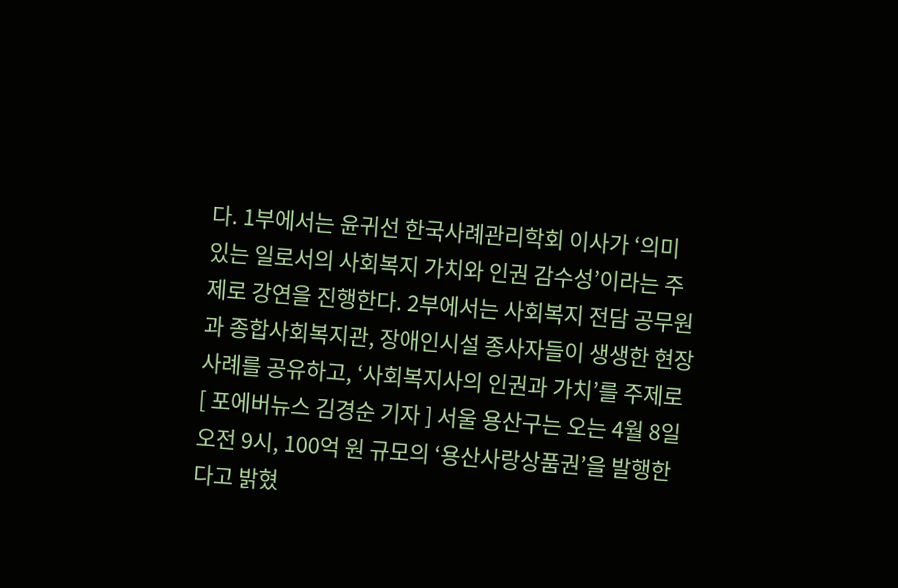다. 1부에서는 윤귀선 한국사례관리학회 이사가 ‘의미 있는 일로서의 사회복지 가치와 인권 감수성’이라는 주제로 강연을 진행한다. 2부에서는 사회복지 전담 공무원과 종합사회복지관, 장애인시설 종사자들이 생생한 현장 사례를 공유하고, ‘사회복지사의 인권과 가치’를 주제로
[ 포에버뉴스 김경순 기자 ] 서울 용산구는 오는 4월 8일 오전 9시, 100억 원 규모의 ‘용산사랑상품권’을 발행한다고 밝혔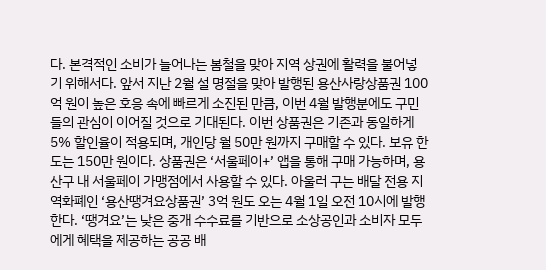다. 본격적인 소비가 늘어나는 봄철을 맞아 지역 상권에 활력을 불어넣기 위해서다. 앞서 지난 2월 설 명절을 맞아 발행된 용산사랑상품권 100억 원이 높은 호응 속에 빠르게 소진된 만큼, 이번 4월 발행분에도 구민들의 관심이 이어질 것으로 기대된다. 이번 상품권은 기존과 동일하게 5% 할인율이 적용되며, 개인당 월 50만 원까지 구매할 수 있다. 보유 한도는 150만 원이다. 상품권은 ‘서울페이+’ 앱을 통해 구매 가능하며, 용산구 내 서울페이 가맹점에서 사용할 수 있다. 아울러 구는 배달 전용 지역화폐인 ‘용산땡겨요상품권’ 3억 원도 오는 4월 1일 오전 10시에 발행한다. ‘땡겨요’는 낮은 중개 수수료를 기반으로 소상공인과 소비자 모두에게 혜택을 제공하는 공공 배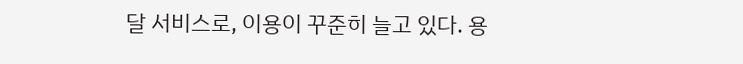달 서비스로, 이용이 꾸준히 늘고 있다. 용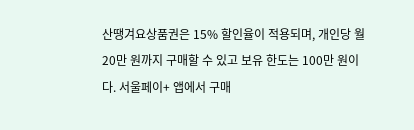산땡겨요상품권은 15% 할인율이 적용되며, 개인당 월 20만 원까지 구매할 수 있고 보유 한도는 100만 원이다. 서울페이+ 앱에서 구매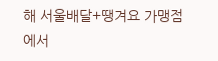해 서울배달+땡겨요 가맹점에서